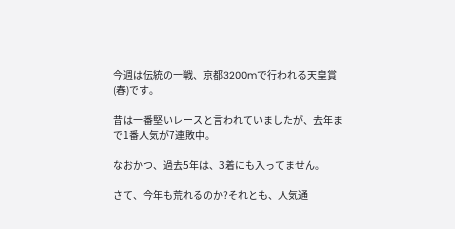今週は伝統の一戦、京都3200mで行われる天皇賞(春)です。

昔は一番堅いレースと言われていましたが、去年まで1番人気が7連敗中。

なおかつ、過去5年は、3着にも入ってません。

さて、今年も荒れるのか?それとも、人気通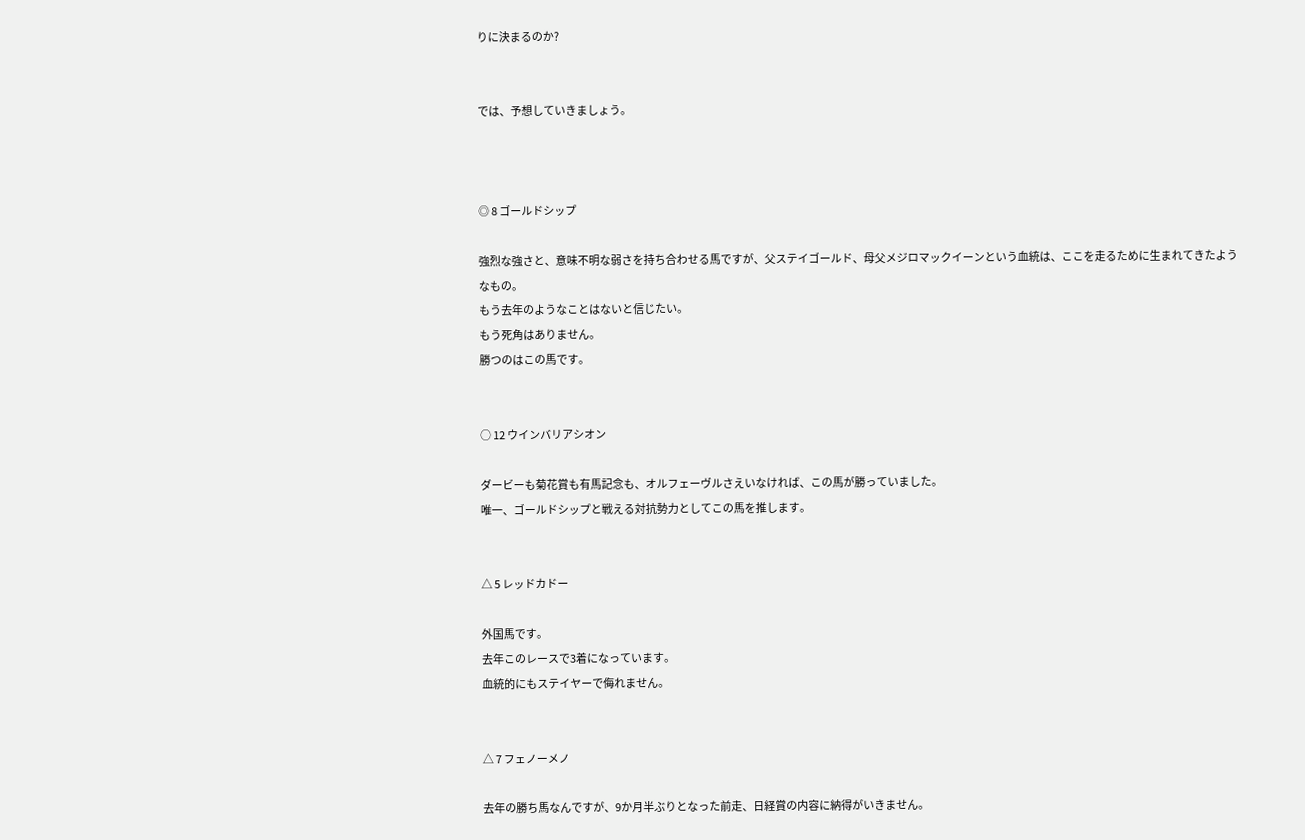りに決まるのか?


では、予想していきましょう。



◎ 8 ゴールドシップ

強烈な強さと、意味不明な弱さを持ち合わせる馬ですが、父ステイゴールド、母父メジロマックイーンという血統は、ここを走るために生まれてきたようなもの。
もう去年のようなことはないと信じたい。
もう死角はありません。
勝つのはこの馬です。


○ 12 ウインバリアシオン

ダービーも菊花賞も有馬記念も、オルフェーヴルさえいなければ、この馬が勝っていました。
唯一、ゴールドシップと戦える対抗勢力としてこの馬を推します。


△ 5 レッドカドー

外国馬です。
去年このレースで3着になっています。
血統的にもステイヤーで侮れません。


△ 7 フェノーメノ

去年の勝ち馬なんですが、9か月半ぶりとなった前走、日経賞の内容に納得がいきません。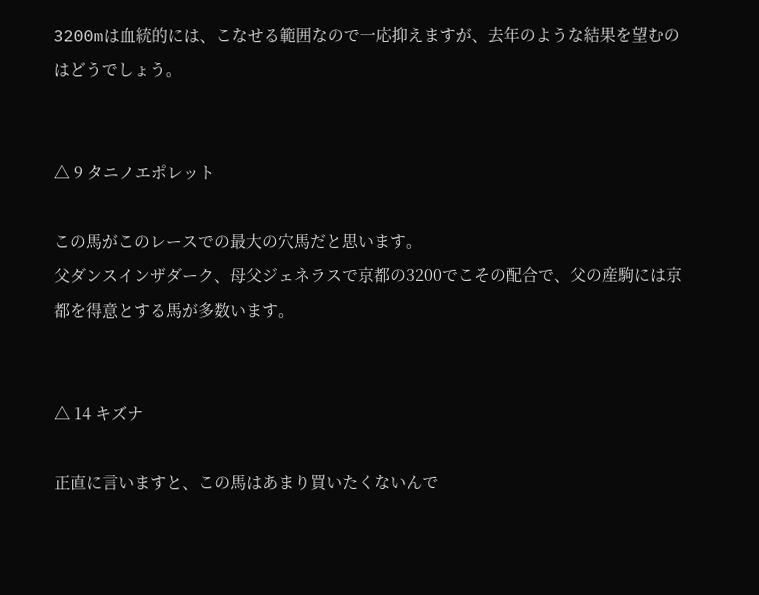3200mは血統的には、こなせる範囲なので一応抑えますが、去年のような結果を望むのはどうでしょう。


△ 9 タニノエポレット

この馬がこのレースでの最大の穴馬だと思います。
父ダンスインザダーク、母父ジェネラスで京都の3200でこその配合で、父の産駒には京都を得意とする馬が多数います。


△ 14 キズナ

正直に言いますと、この馬はあまり買いたくないんで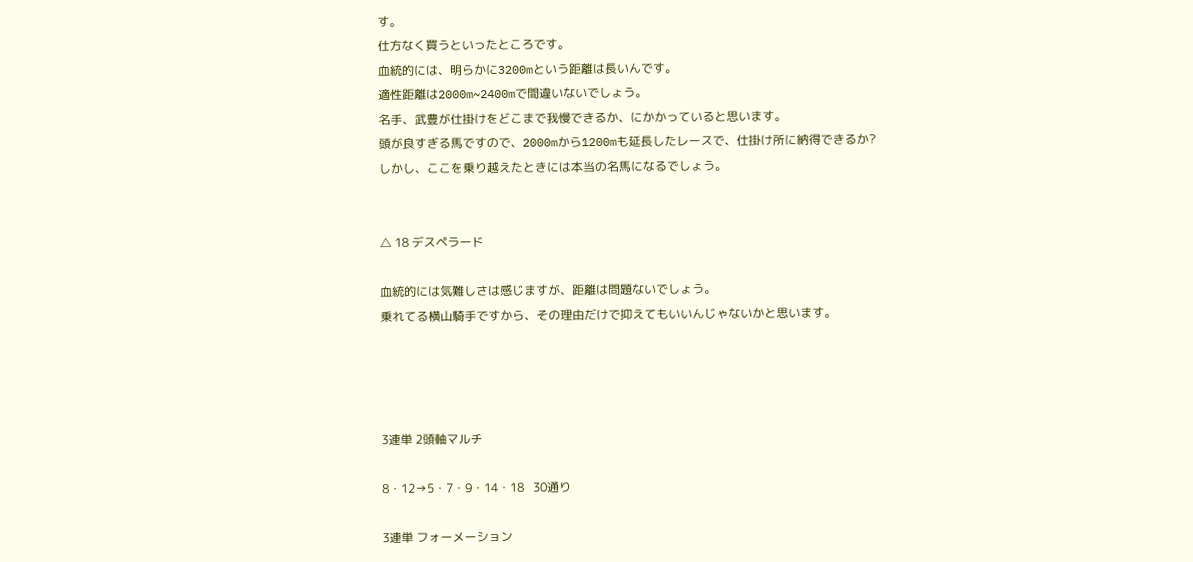す。
仕方なく買うといったところです。
血統的には、明らかに3200mという距離は長いんです。
適性距離は2000m~2400mで間違いないでしょう。
名手、武豊が仕掛けをどこまで我慢できるか、にかかっていると思います。
頭が良すぎる馬ですので、2000mから1200mも延長したレースで、仕掛け所に納得できるか?
しかし、ここを乗り越えたときには本当の名馬になるでしょう。


△ 18 デスペラード

血統的には気難しさは感じますが、距離は問題ないでしょう。
乗れてる横山騎手ですから、その理由だけで抑えてもいいんじゃないかと思います。




3連単 2頭軸マルチ

8・12→5・7・9・14・18   30通り

3連単 フォーメーション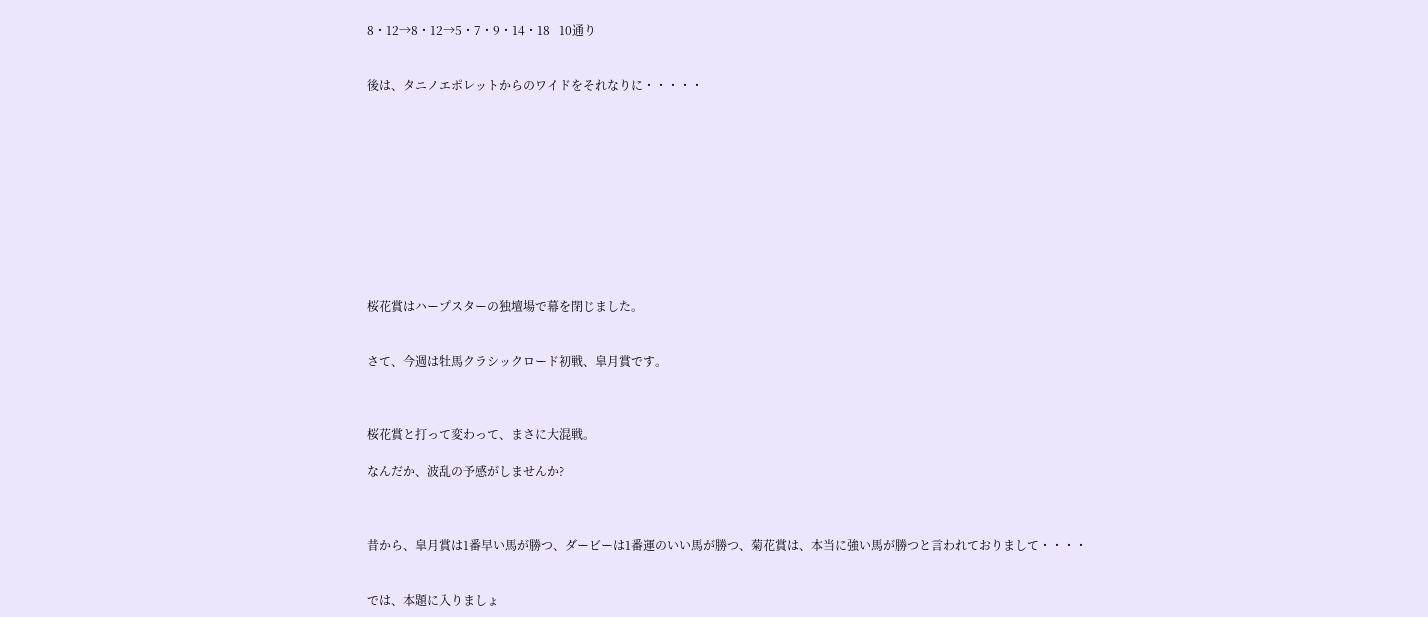8・12→8・12→5・7・9・14・18   10通り


後は、タニノエポレットからのワイドをそれなりに・・・・・











桜花賞はハープスターの独壇場で幕を閉じました。


さて、今週は牡馬クラシックロード初戦、皐月賞です。



桜花賞と打って変わって、まさに大混戦。

なんだか、波乱の予感がしませんか?



昔から、皐月賞は1番早い馬が勝つ、ダービーは1番運のいい馬が勝つ、菊花賞は、本当に強い馬が勝つと言われておりまして・・・・


では、本題に入りましょ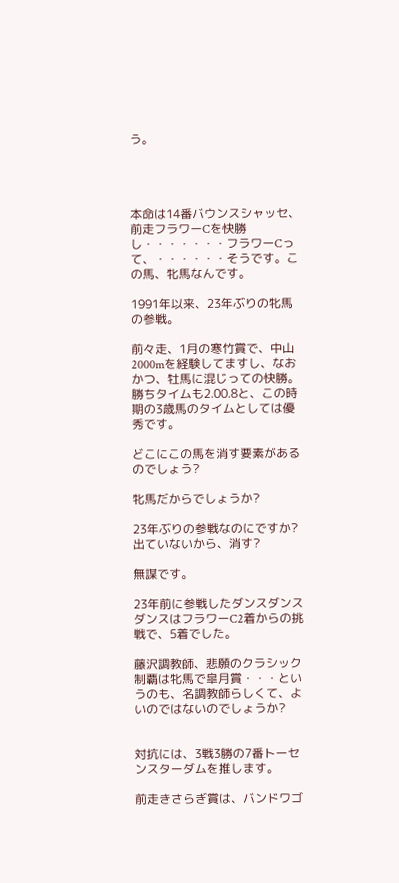う。




本命は14番バウンスシャッセ、前走フラワーCを快勝し・・・・・・・フラワーCって、・・・・・・そうです。この馬、牝馬なんです。

1991年以来、23年ぶりの牝馬の参戦。

前々走、1月の寒竹賞で、中山2000mを経験してますし、なおかつ、牡馬に混じっての快勝。勝ちタイムも2.00.8と、この時期の3歳馬のタイムとしては優秀です。

どこにこの馬を消す要素があるのでしょう?

牝馬だからでしょうか?

23年ぶりの参戦なのにですか?出ていないから、消す?

無謀です。

23年前に参戦したダンスダンスダンスはフラワーC2着からの挑戦で、5着でした。

藤沢調教師、悲願のクラシック制覇は牝馬で皐月賞・・・というのも、名調教師らしくて、よいのではないのでしょうか?


対抗には、3戦3勝の7番トーセンスターダムを推します。

前走きさらぎ賞は、バンドワゴ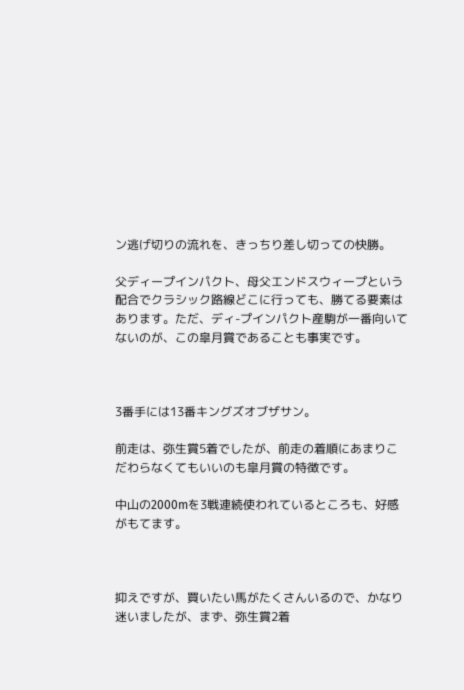ン逃げ切りの流れを、きっちり差し切っての快勝。

父ディープインパクト、母父エンドスウィープという配合でクラシック路線どこに行っても、勝てる要素はあります。ただ、ディ-プインパクト産駒が一番向いてないのが、この皐月賞であることも事実です。



3番手には13番キングズオブザサン。

前走は、弥生賞5着でしたが、前走の着順にあまりこだわらなくてもいいのも皐月賞の特徴です。

中山の2000mを3戦連続使われているところも、好感がもてます。



抑えですが、買いたい馬がたくさんいるので、かなり迷いましたが、まず、弥生賞2着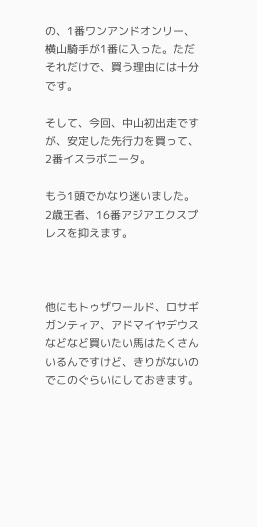の、1番ワンアンドオンリー、横山騎手が1番に入った。ただそれだけで、買う理由には十分です。

そして、今回、中山初出走ですが、安定した先行力を買って、2番イスラボニータ。

もう1頭でかなり迷いました。2歳王者、16番アジアエクスプレスを抑えます。



他にもトゥザワールド、ロサギガンティア、アドマイヤデウスなどなど買いたい馬はたくさんいるんですけど、きりがないのでこのぐらいにしておきます。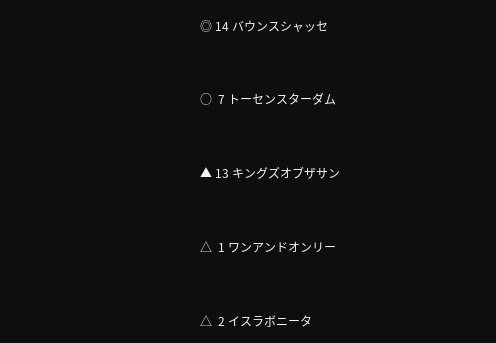◎ 14 バウンスシャッセ


○  7 トーセンスターダム


▲ 13 キングズオブザサン


△  1 ワンアンドオンリー


△  2 イスラボニータ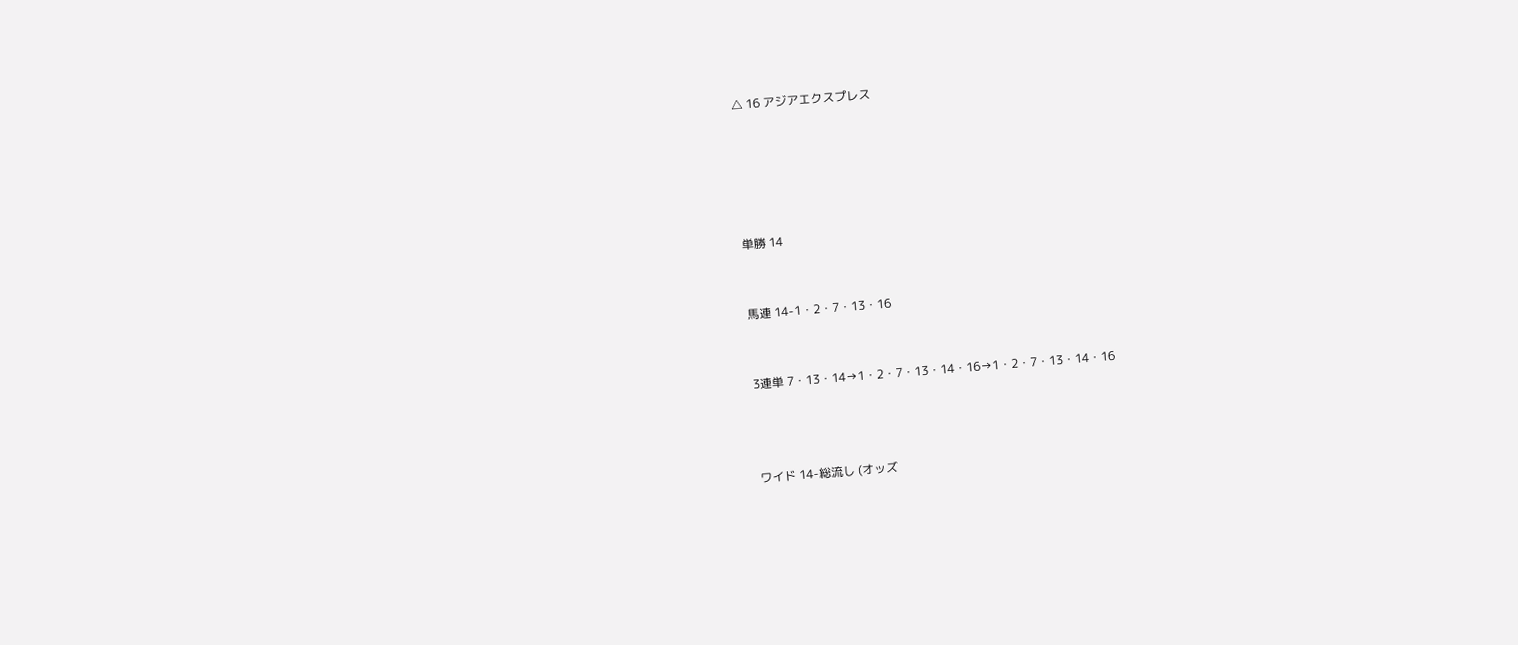△ 16 アジアエクスプレス





単勝 14


馬連 14-1・2・7・13・16


3連単 7・13・14→1・2・7・13・14・16→1・2・7・13・14・16



ワイド 14-総流し (オッズ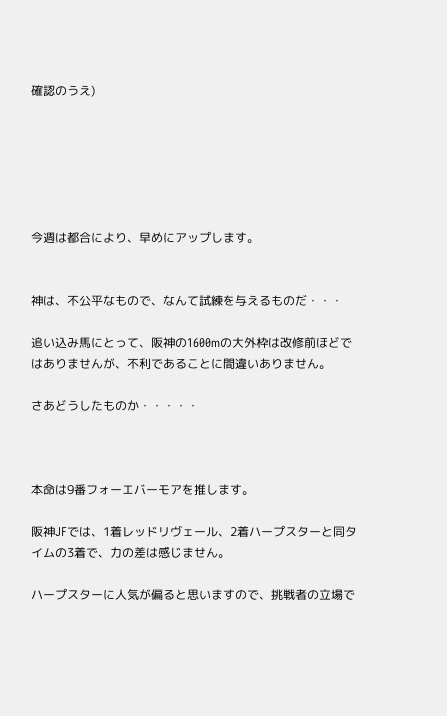確認のうえ)






今週は都合により、早めにアップします。


神は、不公平なもので、なんて試練を与えるものだ・・・

追い込み馬にとって、阪神の1600mの大外枠は改修前ほどではありませんが、不利であることに間違いありません。

さあどうしたものか・・・・・



本命は9番フォーエバーモアを推します。

阪神JFでは、1着レッドリヴェール、2着ハープスターと同タイムの3着で、力の差は感じません。

ハープスターに人気が偏ると思いますので、挑戦者の立場で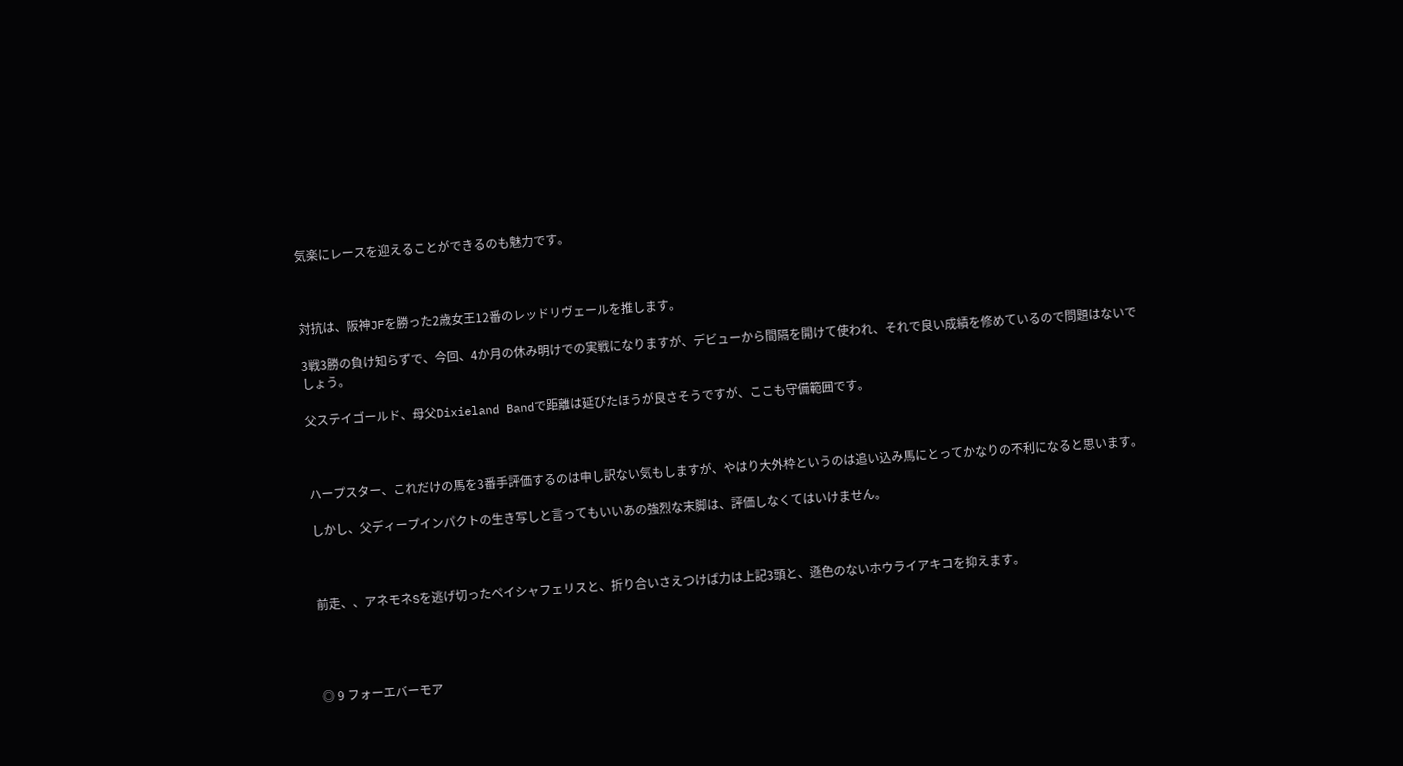気楽にレースを迎えることができるのも魅力です。



対抗は、阪神JFを勝った2歳女王12番のレッドリヴェールを推します。

3戦3勝の負け知らずで、今回、4か月の休み明けでの実戦になりますが、デビューから間隔を開けて使われ、それで良い成績を修めているので問題はないでしょう。

父ステイゴールド、母父Dixieland Bandで距離は延びたほうが良さそうですが、ここも守備範囲です。



ハープスター、これだけの馬を3番手評価するのは申し訳ない気もしますが、やはり大外枠というのは追い込み馬にとってかなりの不利になると思います。

しかし、父ディープインパクトの生き写しと言ってもいいあの強烈な末脚は、評価しなくてはいけません。



前走、、アネモネSを逃げ切ったペイシャフェリスと、折り合いさえつけば力は上記3頭と、遜色のないホウライアキコを抑えます。




◎ 9 フォーエバーモア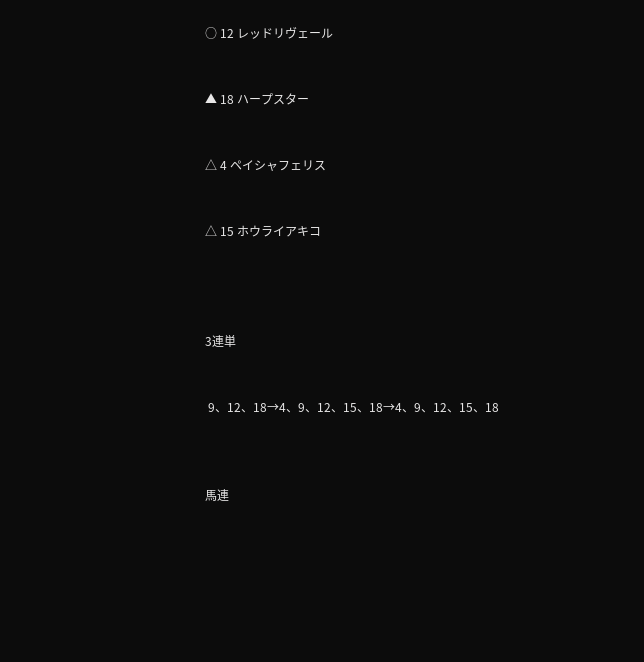○ 12 レッドリヴェール


▲ 18 ハープスター


△ 4 ペイシャフェリス


△ 15 ホウライアキコ




3連単


 9、12、18→4、9、12、15、18→4、9、12、15、18



馬連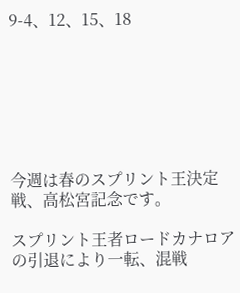9-4、12、15、18







今週は春のスプリント王決定戦、高松宮記念です。

スプリント王者ロードカナロアの引退により一転、混戦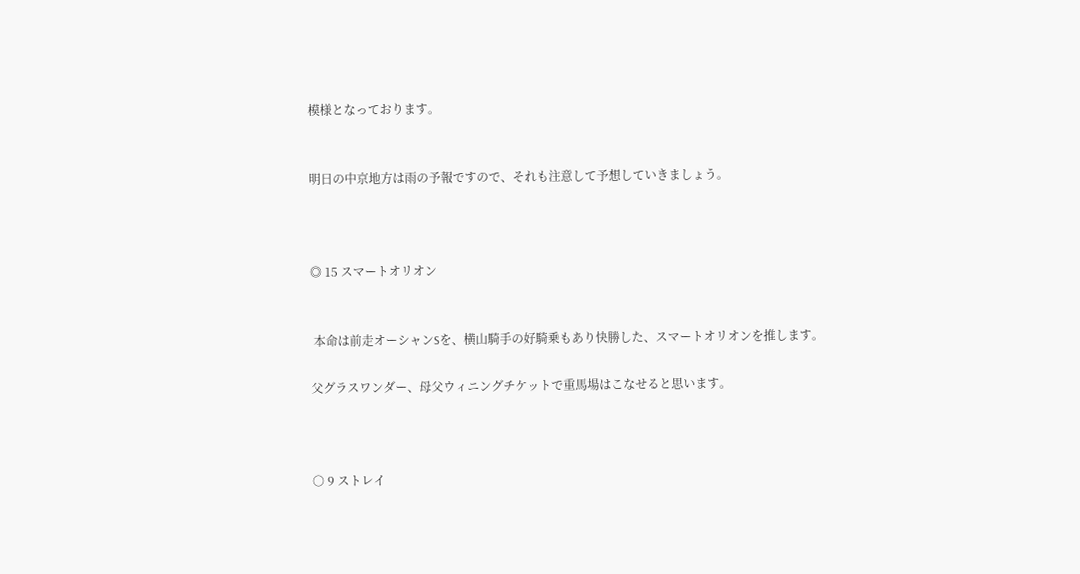模様となっております。


明日の中京地方は雨の予報ですので、それも注意して予想していきましょう。



◎ 15 スマートオリオン


 本命は前走オーシャンSを、横山騎手の好騎乗もあり快勝した、スマートオリオンを推します。

父グラスワンダー、母父ウィニングチケットで重馬場はこなせると思います。



○ 9 ストレイ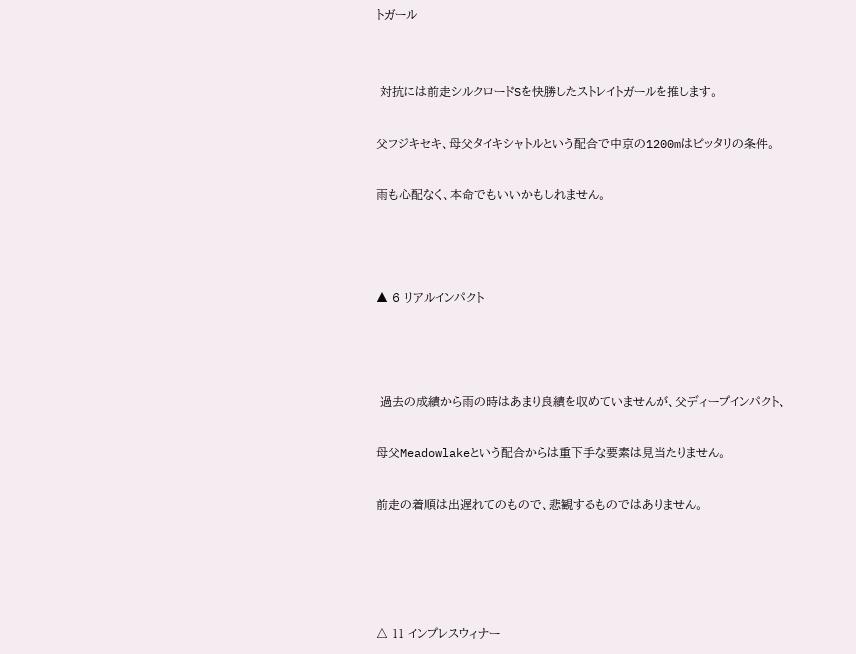トガール


 対抗には前走シルクロードSを快勝したストレイトガールを推します。

父フジキセキ、母父タイキシャトルという配合で中京の1200mはピッタリの条件。

雨も心配なく、本命でもいいかもしれません。



▲ 6 リアルインパクト



 過去の成績から雨の時はあまり良績を収めていませんが、父ディープインパクト、

母父Meadowlakeという配合からは重下手な要素は見当たりません。

前走の着順は出遅れてのもので、悲観するものではありません。




△ 11 インプレスウィナー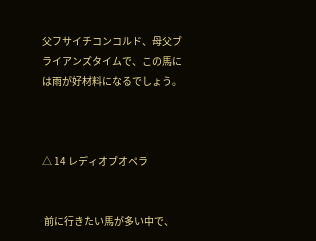父フサイチコンコルド、母父ブライアンズタイムで、この馬には雨が好材料になるでしょう。



△ 14 レディオブオペラ


 前に行きたい馬が多い中で、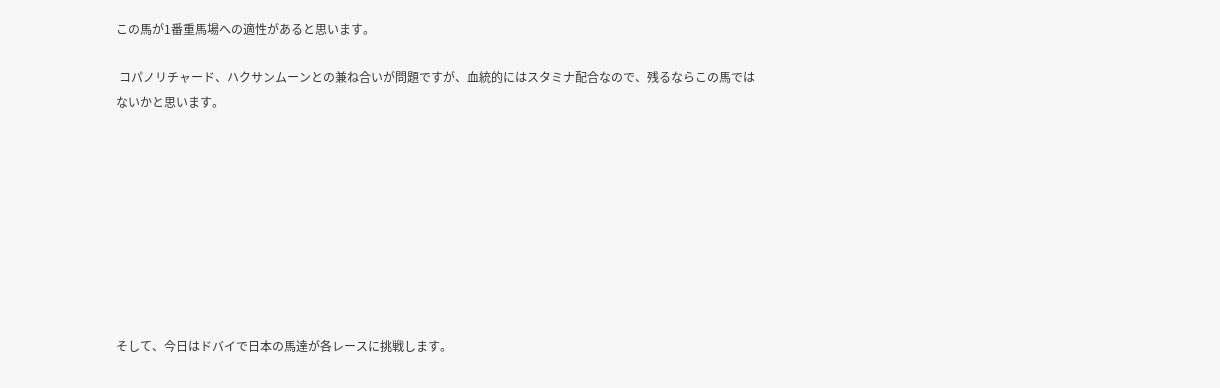この馬が1番重馬場への適性があると思います。

 コパノリチャード、ハクサンムーンとの兼ね合いが問題ですが、血統的にはスタミナ配合なので、残るならこの馬ではないかと思います。









そして、今日はドバイで日本の馬達が各レースに挑戦します。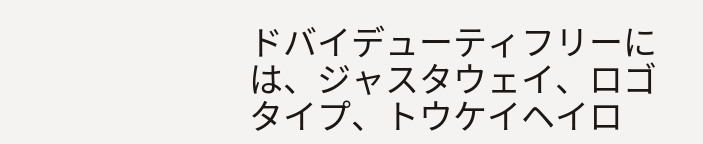ドバイデューティフリーには、ジャスタウェイ、ロゴタイプ、トウケイヘイロ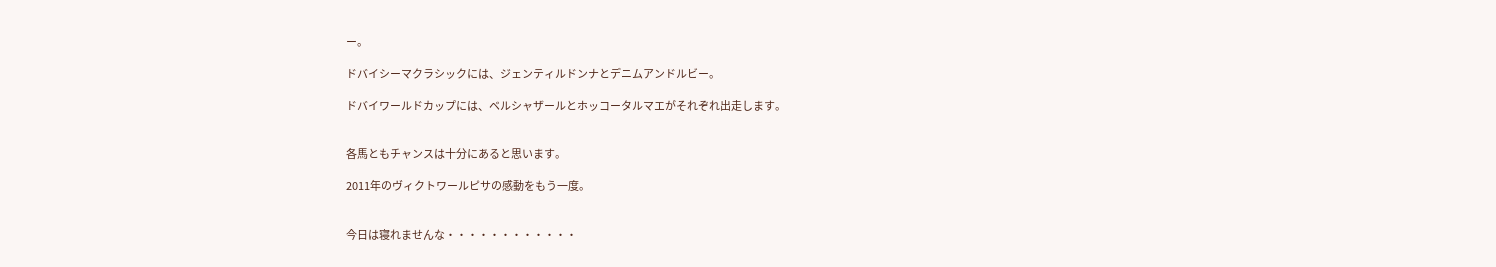ー。

ドバイシーマクラシックには、ジェンティルドンナとデニムアンドルビー。

ドバイワールドカップには、ベルシャザールとホッコータルマエがそれぞれ出走します。


各馬ともチャンスは十分にあると思います。

2011年のヴィクトワールピサの感動をもう一度。


今日は寝れませんな・・・・・・・・・・・・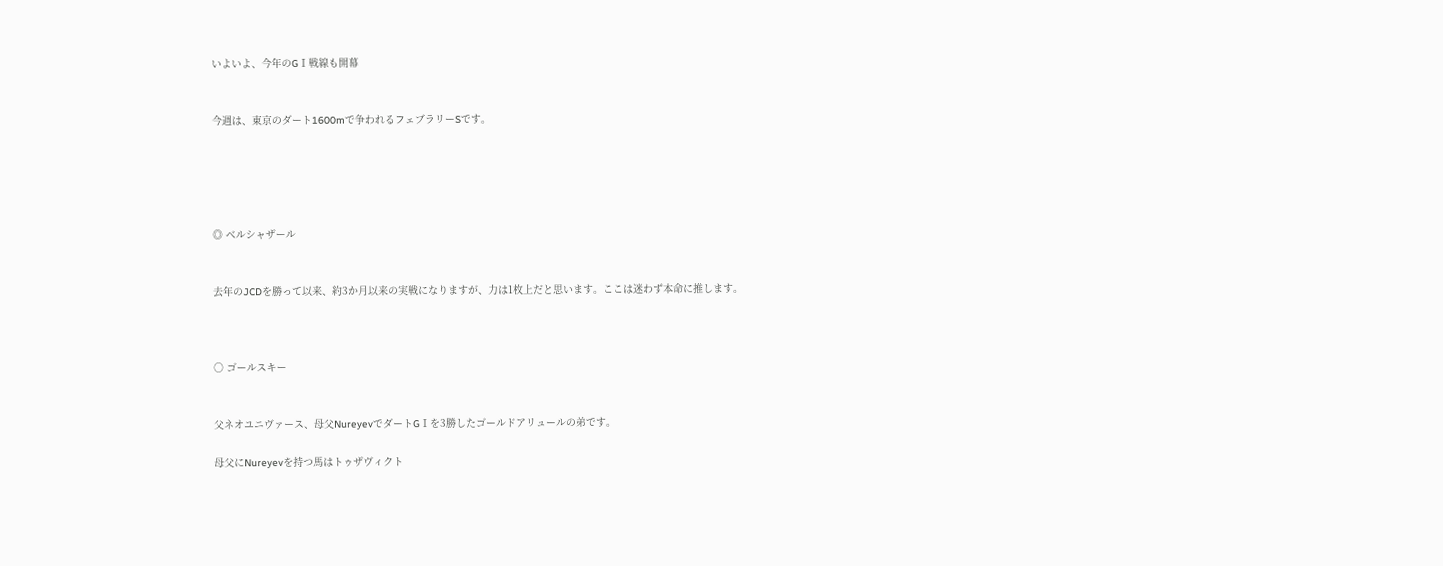いよいよ、今年のGⅠ戦線も開幕


今週は、東京のダート1600mで争われるフェブラリーSです。





◎ ベルシャザール


去年のJCDを勝って以来、約3か月以来の実戦になりますが、力は1枚上だと思います。ここは迷わず本命に推します。



○ ゴールスキー


父ネオユニヴァース、母父NureyevでダートGⅠを3勝したゴールドアリュールの弟です。

母父にNureyevを持つ馬はトゥザヴィクト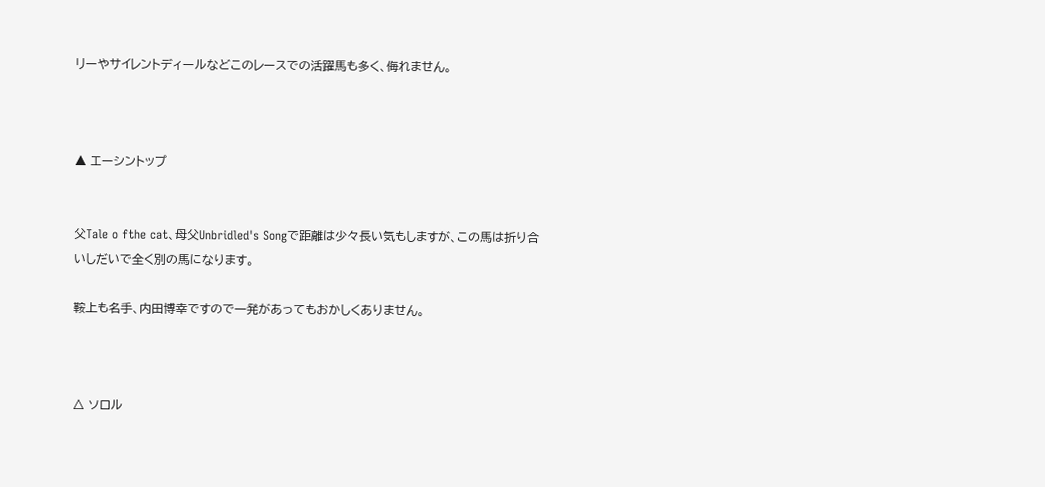リーやサイレントディールなどこのレースでの活躍馬も多く、侮れません。



▲ エーシントップ


父Tale o fthe cat、母父Unbridled's Songで距離は少々長い気もしますが、この馬は折り合いしだいで全く別の馬になります。

鞍上も名手、内田博幸ですので一発があってもおかしくありません。



△ ソロル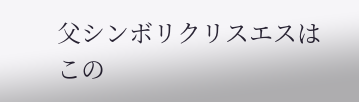父シンボリクリスエスはこの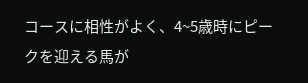コースに相性がよく、4~5歳時にピークを迎える馬が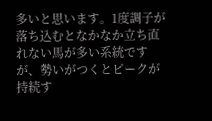多いと思います。1度調子が落ち込むとなかなか立ち直れない馬が多い系統ですが、勢いがつくとピークが持続す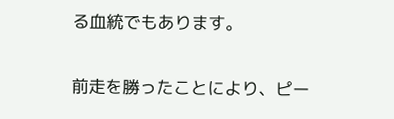る血統でもあります。

前走を勝ったことにより、ピー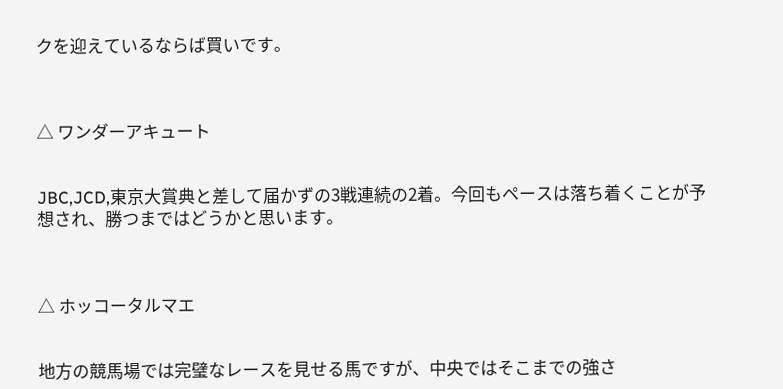クを迎えているならば買いです。



△ ワンダーアキュート


JBC,JCD,東京大賞典と差して届かずの3戦連続の2着。今回もペースは落ち着くことが予想され、勝つまではどうかと思います。



△ ホッコータルマエ


地方の競馬場では完璧なレースを見せる馬ですが、中央ではそこまでの強さ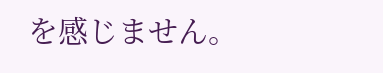を感じません。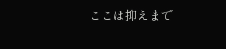ここは抑えまで